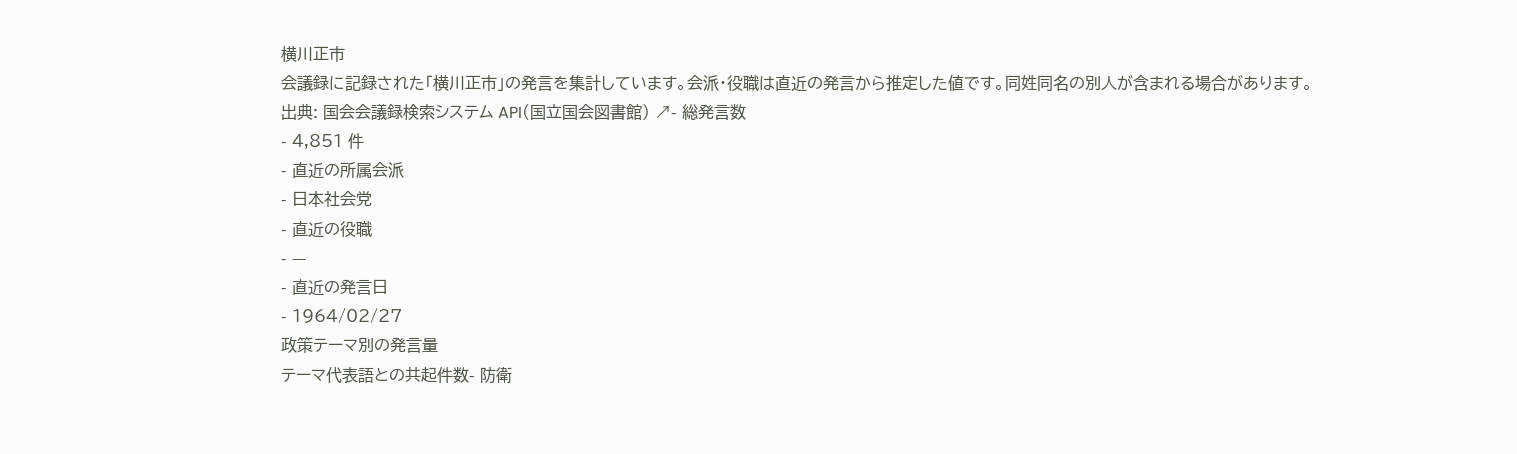横川正市
会議録に記録された「横川正市」の発言を集計しています。会派・役職は直近の発言から推定した値です。同姓同名の別人が含まれる場合があります。
出典: 国会会議録検索システム API(国立国会図書館) ↗- 総発言数
- 4,851 件
- 直近の所属会派
- 日本社会党
- 直近の役職
- —
- 直近の発言日
- 1964/02/27
政策テーマ別の発言量
テーマ代表語との共起件数- 防衛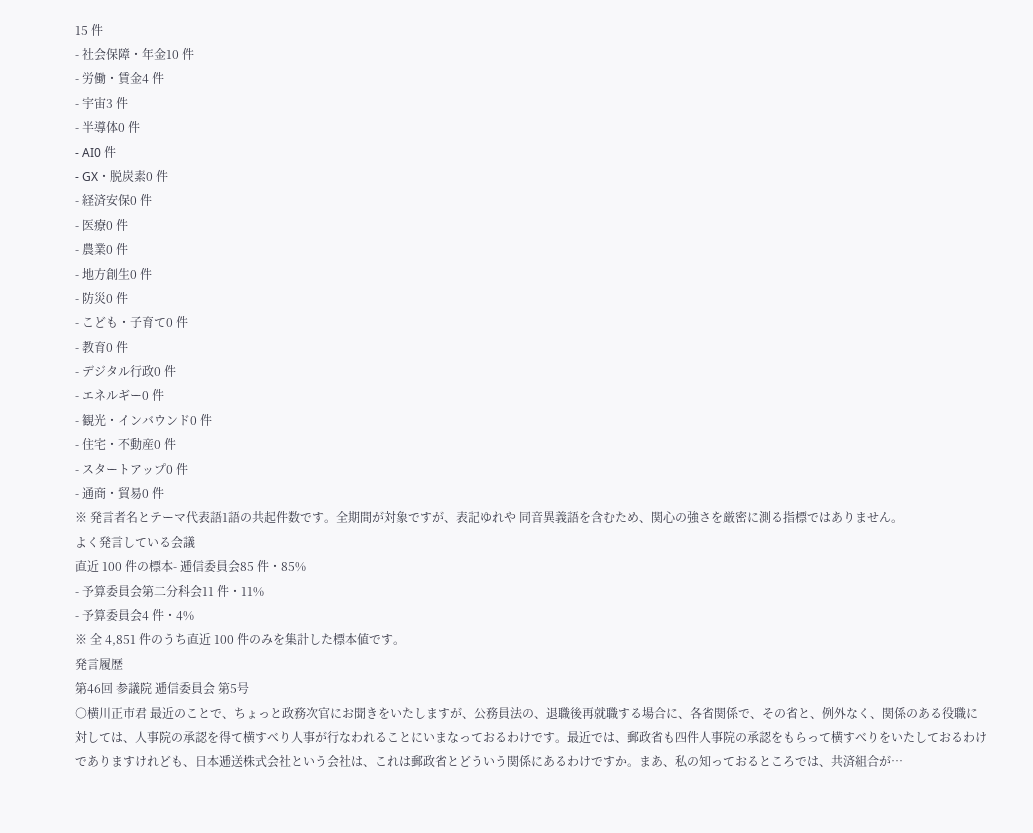15 件
- 社会保障・年金10 件
- 労働・賃金4 件
- 宇宙3 件
- 半導体0 件
- AI0 件
- GX・脱炭素0 件
- 経済安保0 件
- 医療0 件
- 農業0 件
- 地方創生0 件
- 防災0 件
- こども・子育て0 件
- 教育0 件
- デジタル行政0 件
- エネルギー0 件
- 観光・インバウンド0 件
- 住宅・不動産0 件
- スタートアップ0 件
- 通商・貿易0 件
※ 発言者名とテーマ代表語1語の共起件数です。全期間が対象ですが、表記ゆれや 同音異義語を含むため、関心の強さを厳密に測る指標ではありません。
よく発言している会議
直近 100 件の標本- 逓信委員会85 件・85%
- 予算委員会第二分科会11 件・11%
- 予算委員会4 件・4%
※ 全 4,851 件のうち直近 100 件のみを集計した標本値です。
発言履歴
第46回 参議院 逓信委員会 第5号
○横川正市君 最近のことで、ちょっと政務次官にお聞きをいたしますが、公務員法の、退職後再就職する場合に、各省関係で、その省と、例外なく、関係のある役職に対しては、人事院の承認を得て横すべり人事が行なわれることにいまなっておるわけです。最近では、郵政省も四件人事院の承認をもらって横すべりをいたしておるわけでありますけれども、日本逓送株式会社という会社は、これは郵政省とどういう関係にあるわけですか。まあ、私の知っておるところでは、共済組合が…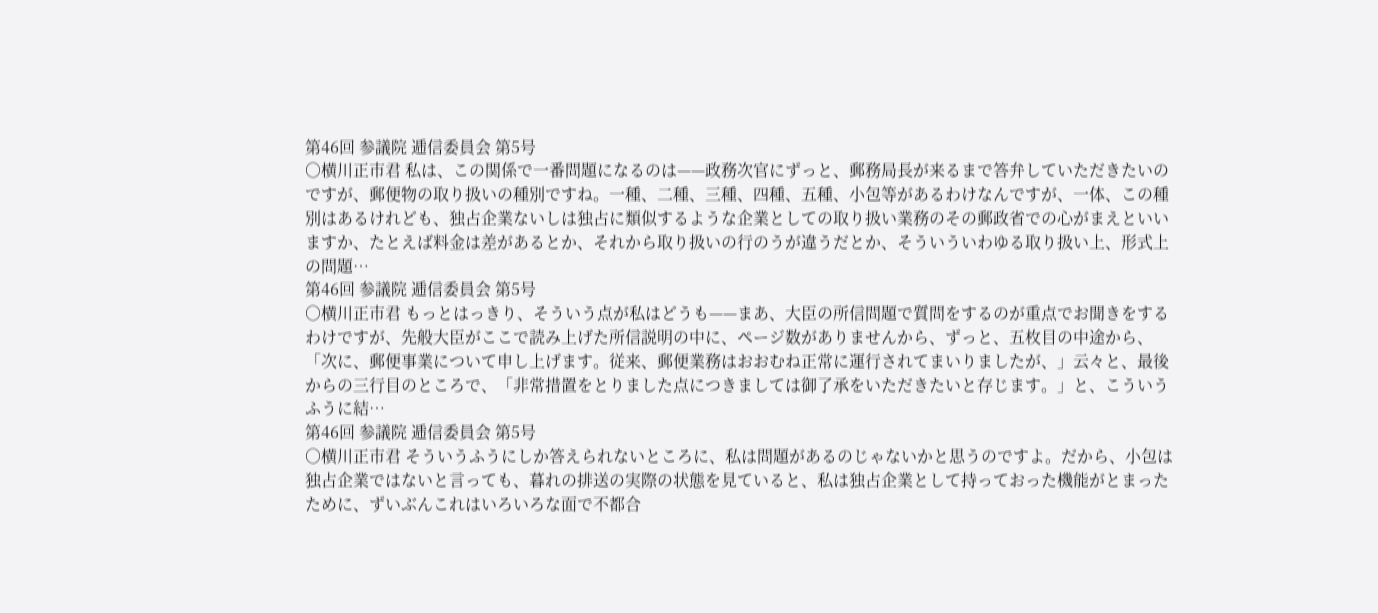第46回 参議院 逓信委員会 第5号
○横川正市君 私は、この関係で一番問題になるのは——政務次官にずっと、郵務局長が来るまで答弁していただきたいのですが、郵便物の取り扱いの種別ですね。一種、二種、三種、四種、五種、小包等があるわけなんですが、一体、この種別はあるけれども、独占企業ないしは独占に類似するような企業としての取り扱い業務のその郵政省での心がまえといいますか、たとえば料金は差があるとか、それから取り扱いの行のうが違うだとか、そういういわゆる取り扱い上、形式上の問題…
第46回 参議院 逓信委員会 第5号
○横川正市君 もっとはっきり、そういう点が私はどうも——まあ、大臣の所信問題で質問をするのが重点でお聞きをするわけですが、先般大臣がここで読み上げた所信説明の中に、ページ数がありませんから、ずっと、五枚目の中途から、「次に、郵便事業について申し上げます。従来、郵便業務はおおむね正常に運行されてまいりましたが、」云々と、最後からの三行目のところで、「非常措置をとりました点につきましては御了承をいただきたいと存じます。」と、こういうふうに結…
第46回 参議院 逓信委員会 第5号
○横川正市君 そういうふうにしか答えられないところに、私は問題があるのじゃないかと思うのですよ。だから、小包は独占企業ではないと言っても、暮れの排送の実際の状態を見ていると、私は独占企業として持っておった機能がとまったために、ずいぶんこれはいろいろな面で不都合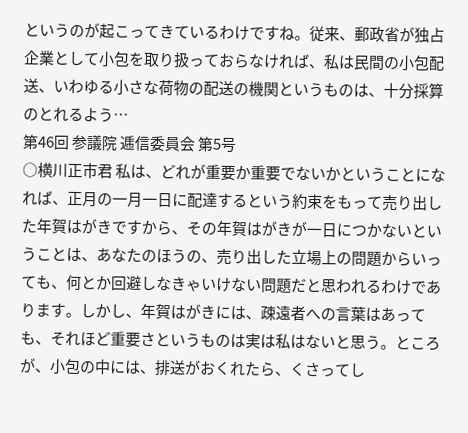というのが起こってきているわけですね。従来、郵政省が独占企業として小包を取り扱っておらなければ、私は民間の小包配送、いわゆる小さな荷物の配送の機関というものは、十分採算のとれるよう…
第46回 参議院 逓信委員会 第5号
○横川正市君 私は、どれが重要か重要でないかということになれば、正月の一月一日に配達するという約束をもって売り出した年賀はがきですから、その年賀はがきが一日につかないということは、あなたのほうの、売り出した立場上の問題からいっても、何とか回避しなきゃいけない問題だと思われるわけであります。しかし、年賀はがきには、疎遠者への言葉はあっても、それほど重要さというものは実は私はないと思う。ところが、小包の中には、排送がおくれたら、くさってし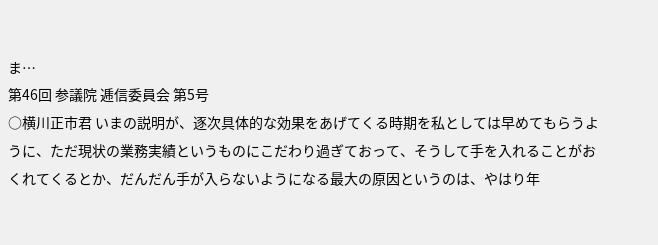ま…
第46回 参議院 逓信委員会 第5号
○横川正市君 いまの説明が、逐次具体的な効果をあげてくる時期を私としては早めてもらうように、ただ現状の業務実績というものにこだわり過ぎておって、そうして手を入れることがおくれてくるとか、だんだん手が入らないようになる最大の原因というのは、やはり年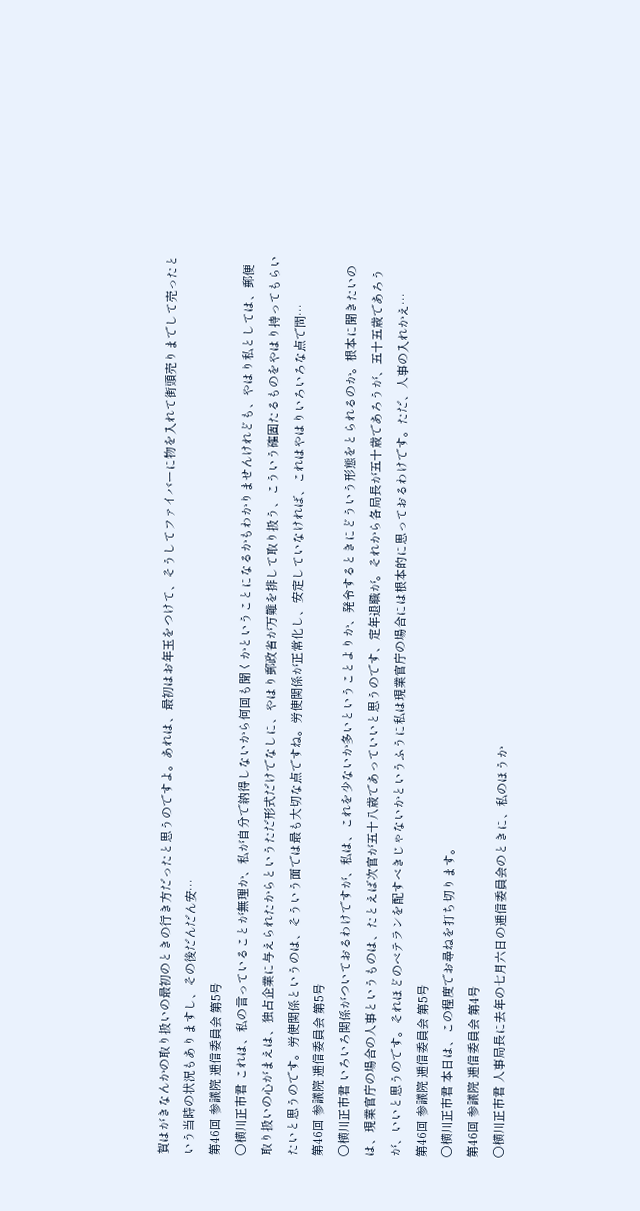賀はがきなんかの取り扱いの最初のときの行き方だったと思うのですよ。あれは、最初はお年玉をつけて、そうしてファイバーに物を入れて街頭売りまでして売ったという当時の状況もありますし、その後だんだん安…
第46回 参議院 逓信委員会 第5号
○横川正市君 これは、私の言っていることが無理か、私が自分で納得しないから何回も聞くかということになるかもわかりませんけれども、やはり私としては、郵便取り扱いの心がまえは、独占企業に与えられたからというただ形式だけでなしに、やはり郵政省が万難を排して取り扱う、こういう確固たるものをやはり持ってもらいたいと思うのです。労使関係というのは、そういう面では最も大切な点ですね。労使関係が正常化し、安定していなければ、これはやはりいろいろな点で問…
第46回 参議院 逓信委員会 第5号
○横川正市君 いろいろ関係がついておるわけですが、私は、これを少ないか多いということよりか、発令するときにどういう形態をとられるのか。根本に聞きたいのは、現業官庁の場合の人事というものは、たとえば次官が五十八歳であっていいと思うのです、定年退職が。それから各局長が五十歳であろうが、五十五歳であろうが、いいと思うのです。それほどのベテランを配すべきじゃないかというふうに私は現業官庁の場合には根本的に思っておるわけです。ただ、人事の入れかえ…
第46回 参議院 逓信委員会 第5号
○横川正市君 本日は、この程度でお尋ねを打ち切ります。
第46回 参議院 逓信委員会 第4号
○横川正市君 人事局長に去年の七月六日の逓信委員会のときに、私のほうか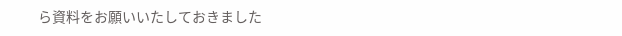ら資料をお願いいたしておきました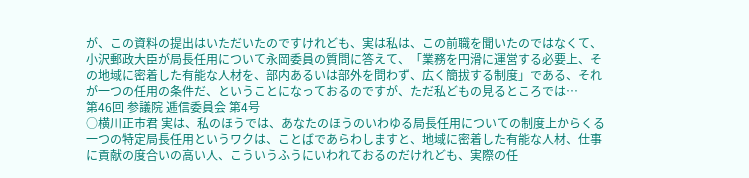が、この資料の提出はいただいたのですけれども、実は私は、この前職を聞いたのではなくて、小沢郵政大臣が局長任用について永岡委員の質問に答えて、「業務を円滑に運営する必要上、その地域に密着した有能な人材を、部内あるいは部外を問わず、広く簡拔する制度」である、それが一つの任用の条件だ、ということになっておるのですが、ただ私どもの見るところでは…
第46回 参議院 逓信委員会 第4号
○横川正市君 実は、私のほうでは、あなたのほうのいわゆる局長任用についての制度上からくる一つの特定局長任用というワクは、ことばであらわしますと、地域に密着した有能な人材、仕事に貢献の度合いの高い人、こういうふうにいわれておるのだけれども、実際の任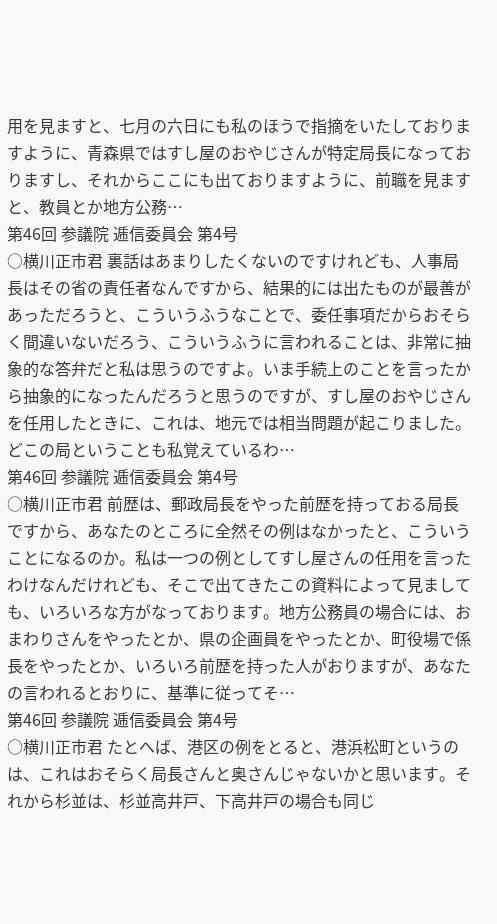用を見ますと、七月の六日にも私のほうで指摘をいたしておりますように、青森県ではすし屋のおやじさんが特定局長になっておりますし、それからここにも出ておりますように、前職を見ますと、教員とか地方公務…
第46回 参議院 逓信委員会 第4号
○横川正市君 裏話はあまりしたくないのですけれども、人事局長はその省の責任者なんですから、結果的には出たものが最善があっただろうと、こういうふうなことで、委任事項だからおそらく間違いないだろう、こういうふうに言われることは、非常に抽象的な答弁だと私は思うのですよ。いま手続上のことを言ったから抽象的になったんだろうと思うのですが、すし屋のおやじさんを任用したときに、これは、地元では相当問題が起こりました。どこの局ということも私覚えているわ…
第46回 参議院 逓信委員会 第4号
○横川正市君 前歴は、郵政局長をやった前歴を持っておる局長ですから、あなたのところに全然その例はなかったと、こういうことになるのか。私は一つの例としてすし屋さんの任用を言ったわけなんだけれども、そこで出てきたこの資料によって見ましても、いろいろな方がなっております。地方公務員の場合には、おまわりさんをやったとか、県の企画員をやったとか、町役場で係長をやったとか、いろいろ前歴を持った人がおりますが、あなたの言われるとおりに、基準に従ってそ…
第46回 参議院 逓信委員会 第4号
○横川正市君 たとへば、港区の例をとると、港浜松町というのは、これはおそらく局長さんと奥さんじゃないかと思います。それから杉並は、杉並高井戸、下高井戸の場合も同じ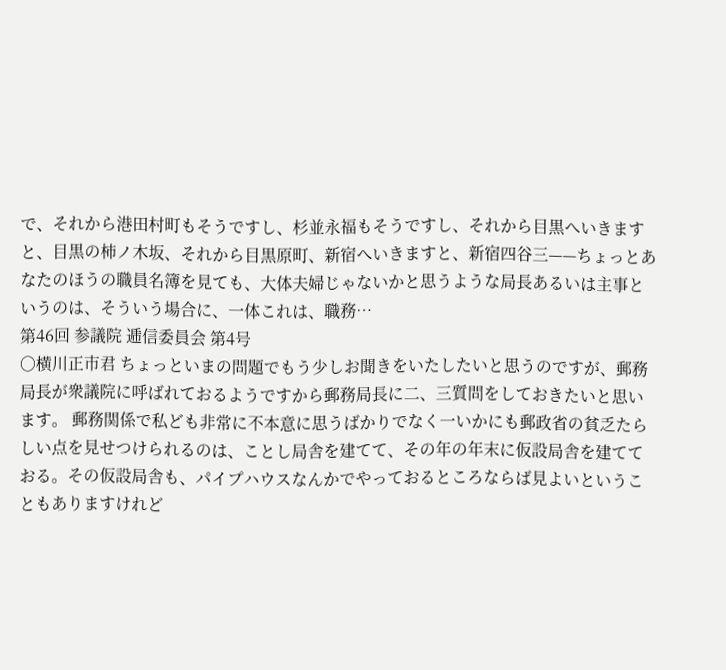で、それから港田村町もそうですし、杉並永福もそうですし、それから目黒へいきますと、目黒の柿ノ木坂、それから目黒原町、新宿へいきますと、新宿四谷三——ちょっとあなたのほうの職員名簿を見ても、大体夫婦じゃないかと思うような局長あるいは主事というのは、そういう場合に、一体これは、職務…
第46回 参議院 逓信委員会 第4号
○横川正市君 ちょっといまの問題でもう少しお聞きをいたしたいと思うのですが、郵務局長が衆議院に呼ばれておるようですから郵務局長に二、三質問をしておきたいと思います。 郵務関係で私ども非常に不本意に思うばかりでなく一いかにも郵政省の貧乏たらしい点を見せつけられるのは、ことし局舎を建てて、その年の年末に仮設局舎を建てておる。その仮設局舎も、パイプハウスなんかでやっておるところならば見よいということもありますけれど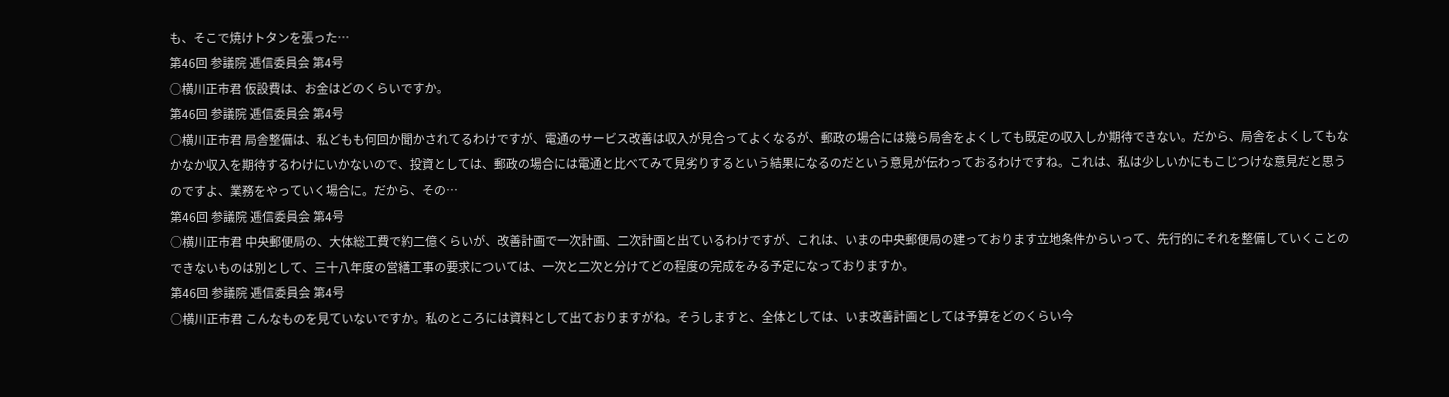も、そこで焼けトタンを張った…
第46回 参議院 逓信委員会 第4号
○横川正市君 仮設費は、お金はどのくらいですか。
第46回 参議院 逓信委員会 第4号
○横川正市君 局舎整備は、私どもも何回か聞かされてるわけですが、電通のサービス改善は収入が見合ってよくなるが、郵政の場合には幾ら局舎をよくしても既定の収入しか期待できない。だから、局舎をよくしてもなかなか収入を期待するわけにいかないので、投資としては、郵政の場合には電通と比べてみて見劣りするという結果になるのだという意見が伝わっておるわけですね。これは、私は少しいかにもこじつけな意見だと思うのですよ、業務をやっていく場合に。だから、その…
第46回 参議院 逓信委員会 第4号
○横川正市君 中央郵便局の、大体総工費で約二億くらいが、改善計画で一次計画、二次計画と出ているわけですが、これは、いまの中央郵便局の建っております立地条件からいって、先行的にそれを整備していくことのできないものは別として、三十八年度の営繕工事の要求については、一次と二次と分けてどの程度の完成をみる予定になっておりますか。
第46回 参議院 逓信委員会 第4号
○横川正市君 こんなものを見ていないですか。私のところには資料として出ておりますがね。そうしますと、全体としては、いま改善計画としては予算をどのくらい今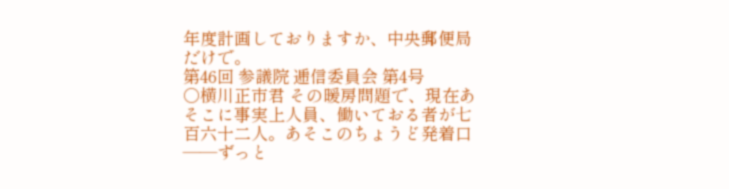年度計画しておりますか、中央郵便局だけで。
第46回 参議院 逓信委員会 第4号
○横川正市君 その暖房問題で、現在あそこに事実上人員、働いておる者が七百六十二人。あそこのちょうど発着口——ずっと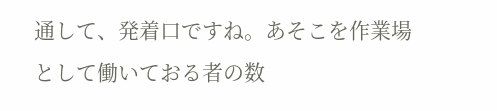通して、発着口ですね。あそこを作業場として働いておる者の数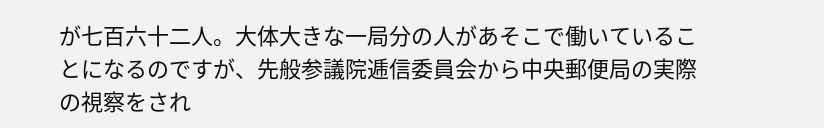が七百六十二人。大体大きな一局分の人があそこで働いていることになるのですが、先般参議院逓信委員会から中央郵便局の実際の視察をされ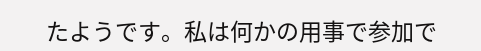たようです。私は何かの用事で参加で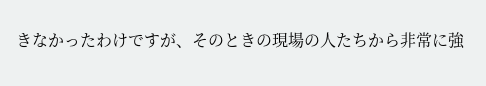きなかったわけですが、そのときの現場の人たちから非常に強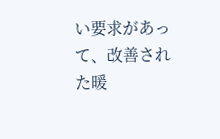い要求があって、改善された暖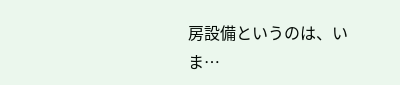房設備というのは、いま…